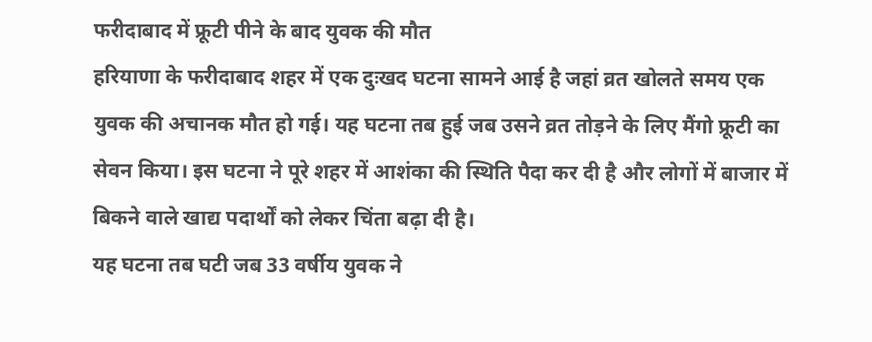फरीदाबाद में फ्रूटी पीने के बाद युवक की मौत
हरियाणा के फरीदाबाद शहर में एक दुःखद घटना सामने आई है जहां व्रत खोलते समय एक युवक की अचानक मौत हो गई। यह घटना तब हुई जब उसने व्रत तोड़ने के लिए मैंगो फ्रूटी का सेवन किया। इस घटना ने पूरे शहर में आशंका की स्थिति पैदा कर दी है और लोगों में बाजार में बिकने वाले खाद्य पदार्थों को लेकर चिंता बढ़ा दी है।
यह घटना तब घटी जब 33 वर्षीय युवक ने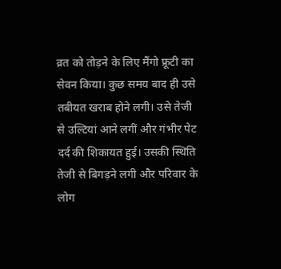व्रत को तोड़ने के लिए मैंगो फ्रूटी का सेवन किया। कुछ समय बाद ही उसे तबीयत खराब होने लगी। उसे तेजी से उल्टियां आने लगीं और गंभीर पेट दर्द की शिकायत हुई। उसकी स्थिति तेजी से बिगड़ने लगी और परिवार के लोग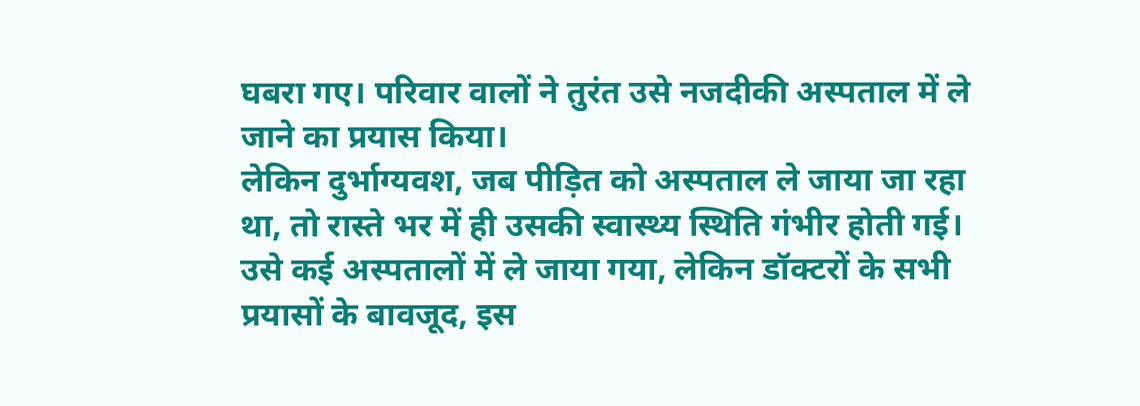घबरा गए। परिवार वालों ने तुरंत उसे नजदीकी अस्पताल में ले जाने का प्रयास किया।
लेकिन दुर्भाग्यवश, जब पीड़ित को अस्पताल ले जाया जा रहा था, तो रास्ते भर में ही उसकी स्वास्थ्य स्थिति गंभीर होती गई। उसे कई अस्पतालों में ले जाया गया, लेकिन डॉक्टरों के सभी प्रयासों के बावजूद, इस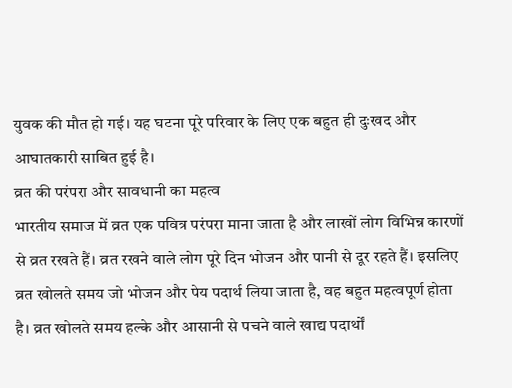युवक की मौत हो गई। यह घटना पूरे परिवार के लिए एक बहुत ही दुःखद और आघातकारी साबित हुई है।
व्रत की परंपरा और सावधानी का महत्व
भारतीय समाज में व्रत एक पवित्र परंपरा माना जाता है और लाखों लोग विभिन्न कारणों से व्रत रखते हैं। व्रत रखने वाले लोग पूरे दिन भोजन और पानी से दूर रहते हैं। इसलिए व्रत खोलते समय जो भोजन और पेय पदार्थ लिया जाता है, वह बहुत महत्वपूर्ण होता है। व्रत खोलते समय हल्के और आसानी से पचने वाले खाद्य पदार्थों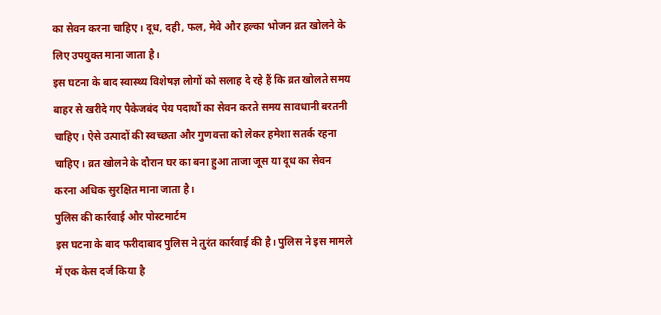का सेवन करना चाहिए। दूध, दही, फल, मेवे और हल्का भोजन व्रत खोलने के लिए उपयुक्त माना जाता है।
इस घटना के बाद स्वास्थ्य विशेषज्ञ लोगों को सलाह दे रहे हैं कि व्रत खोलते समय बाहर से खरीदे गए पैकेजबंद पेय पदार्थों का सेवन करते समय सावधानी बरतनी चाहिए। ऐसे उत्पादों की स्वच्छता और गुणवत्ता को लेकर हमेशा सतर्क रहना चाहिए। व्रत खोलने के दौरान घर का बना हुआ ताजा जूस या दूध का सेवन करना अधिक सुरक्षित माना जाता है।
पुलिस की कार्रवाई और पोस्टमार्टम
इस घटना के बाद फरीदाबाद पुलिस ने तुरंत कार्रवाई की है। पुलिस ने इस मामले में एक केस दर्ज किया है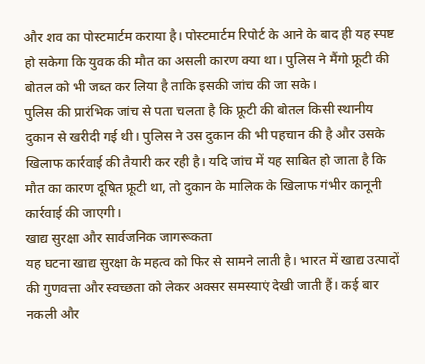और शव का पोस्टमार्टम कराया है। पोस्टमार्टम रिपोर्ट के आने के बाद ही यह स्पष्ट हो सकेगा कि युवक की मौत का असली कारण क्या था। पुलिस ने मैंगो फ्रूटी की बोतल को भी जब्त कर लिया है ताकि इसकी जांच की जा सके।
पुलिस की प्रारंभिक जांच से पता चलता है कि फ्रूटी की बोतल किसी स्थानीय दुकान से खरीदी गई थी। पुलिस ने उस दुकान की भी पहचान की है और उसके खिलाफ कार्रवाई की तैयारी कर रही है। यदि जांच में यह साबित हो जाता है कि मौत का कारण दूषित फ्रूटी था, तो दुकान के मालिक के खिलाफ गंभीर कानूनी कार्रवाई की जाएगी।
खाद्य सुरक्षा और सार्वजनिक जागरूकता
यह घटना खाद्य सुरक्षा के महत्व को फिर से सामने लाती है। भारत में खाद्य उत्पादों की गुणवत्ता और स्वच्छता को लेकर अक्सर समस्याएं देखी जाती हैं। कई बार नकली और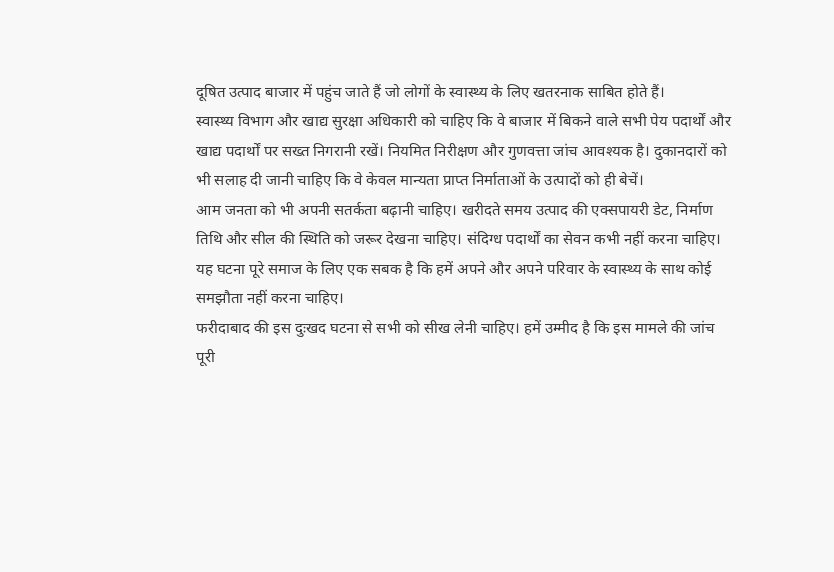दूषित उत्पाद बाजार में पहुंच जाते हैं जो लोगों के स्वास्थ्य के लिए खतरनाक साबित होते हैं।
स्वास्थ्य विभाग और खाद्य सुरक्षा अधिकारी को चाहिए कि वे बाजार में बिकने वाले सभी पेय पदार्थों और खाद्य पदार्थों पर सख्त निगरानी रखें। नियमित निरीक्षण और गुणवत्ता जांच आवश्यक है। दुकानदारों को भी सलाह दी जानी चाहिए कि वे केवल मान्यता प्राप्त निर्माताओं के उत्पादों को ही बेचें।
आम जनता को भी अपनी सतर्कता बढ़ानी चाहिए। खरीदते समय उत्पाद की एक्सपायरी डेट, निर्माण तिथि और सील की स्थिति को जरूर देखना चाहिए। संदिग्ध पदार्थों का सेवन कभी नहीं करना चाहिए। यह घटना पूरे समाज के लिए एक सबक है कि हमें अपने और अपने परिवार के स्वास्थ्य के साथ कोई समझौता नहीं करना चाहिए।
फरीदाबाद की इस दुःखद घटना से सभी को सीख लेनी चाहिए। हमें उम्मीद है कि इस मामले की जांच पूरी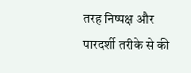तरह निष्पक्ष और पारदर्शी तरीके से की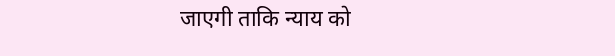जाएगी ताकि न्याय को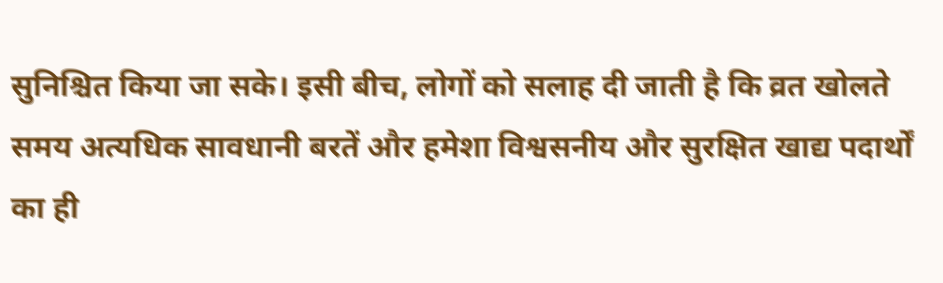सुनिश्चित किया जा सके। इसी बीच, लोगों को सलाह दी जाती है कि व्रत खोलते समय अत्यधिक सावधानी बरतें और हमेशा विश्वसनीय और सुरक्षित खाद्य पदार्थों का ही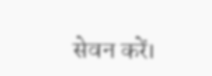सेवन करें।